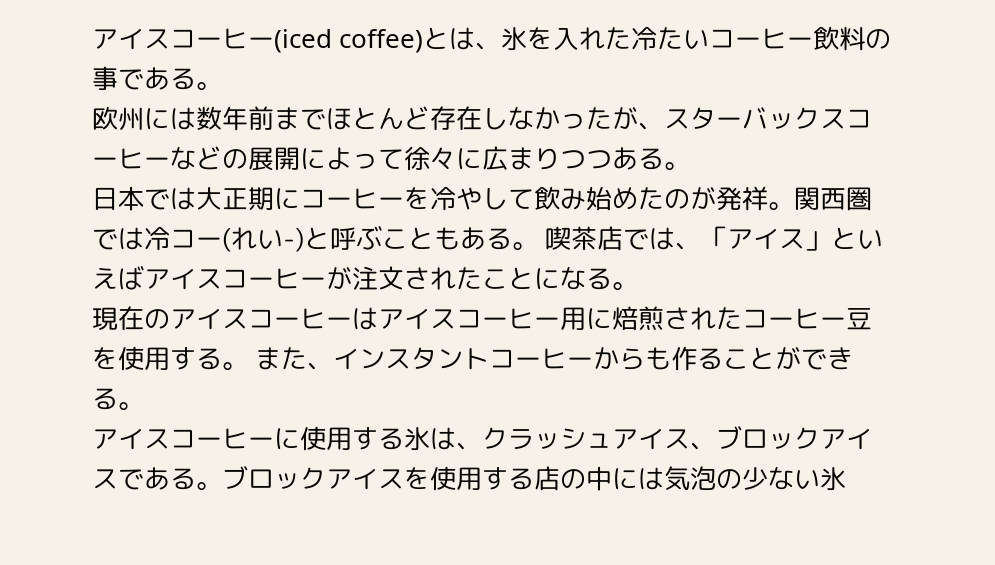アイスコーヒー(iced coffee)とは、氷を入れた冷たいコーヒー飲料の事である。
欧州には数年前までほとんど存在しなかったが、スターバックスコーヒーなどの展開によって徐々に広まりつつある。
日本では大正期にコーヒーを冷やして飲み始めたのが発祥。関西圏では冷コー(れい-)と呼ぶこともある。 喫茶店では、「アイス」といえばアイスコーヒーが注文されたことになる。
現在のアイスコーヒーはアイスコーヒー用に焙煎されたコーヒー豆を使用する。 また、インスタントコーヒーからも作ることができる。
アイスコーヒーに使用する氷は、クラッシュアイス、ブロックアイスである。ブロックアイスを使用する店の中には気泡の少ない氷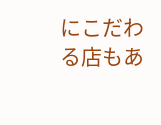にこだわる店もあ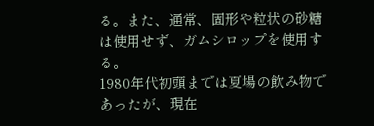る。また、通常、固形や粒状の砂糖は使用せず、ガムシロップを使用する。
1980年代初頭までは夏場の飲み物であったが、現在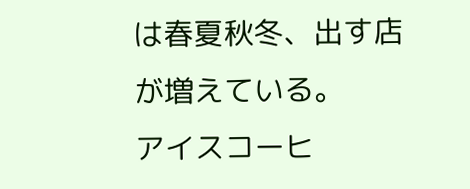は春夏秋冬、出す店が増えている。
アイスコーヒ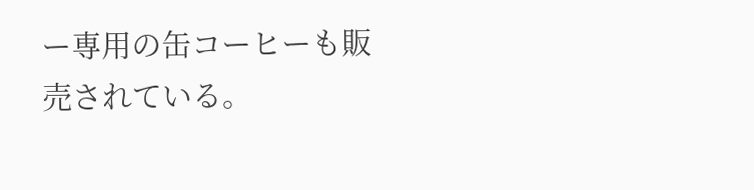ー専用の缶コーヒーも販売されている。